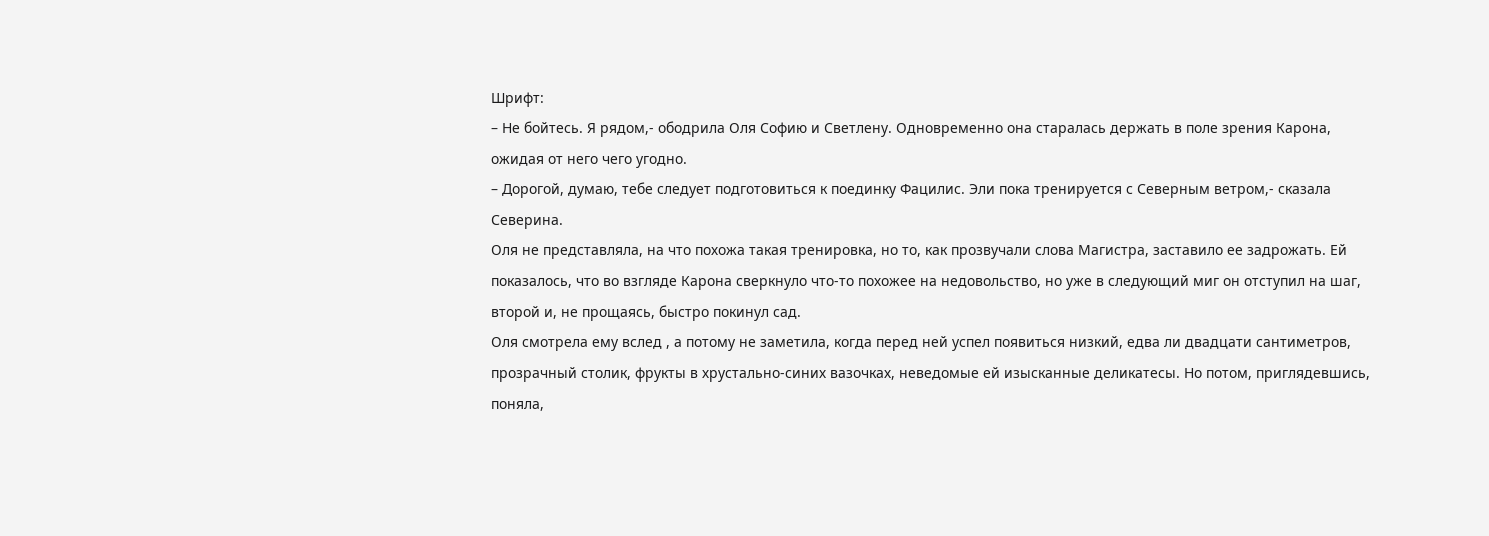Шрифт:
– Не бойтесь. Я рядом,- ободрила Оля Софию и Светлену. Одновременно она старалась держать в поле зрения Карона, ожидая от него чего угодно.
– Дорогой, думаю, тебе следует подготовиться к поединку Фацилис. Эли пока тренируется с Северным ветром,- сказала Северина.
Оля не представляла, на что похожа такая тренировка, но то, как прозвучали слова Магистра, заставило ее задрожать. Ей показалось, что во взгляде Карона сверкнуло что-то похожее на недовольство, но уже в следующий миг он отступил на шаг, второй и, не прощаясь, быстро покинул сад.
Оля смотрела ему вслед , а потому не заметила, когда перед ней успел появиться низкий, едва ли двадцати сантиметров, прозрачный столик, фрукты в хрустально-синих вазочках, неведомые ей изысканные деликатесы. Но потом, приглядевшись, поняла,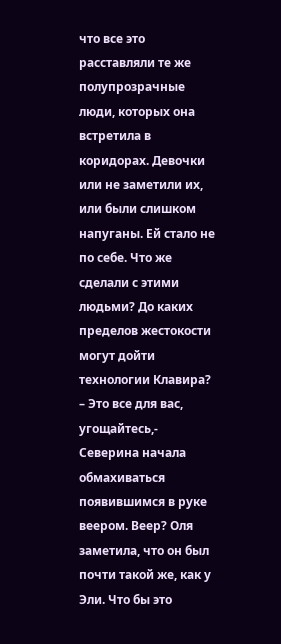что все это расставляли те же полупрозрачные люди, которых она встретила в коридорах. Девочки или не заметили их, или были слишком напуганы. Ей стало не по себе. Что же сделали с этими людьми? До каких пределов жестокости могут дойти технологии Клавира?
– Это все для вас, угощайтесь,- Северина начала обмахиваться появившимся в руке веером. Веер? Оля заметила, что он был почти такой же, как у Эли. Что бы это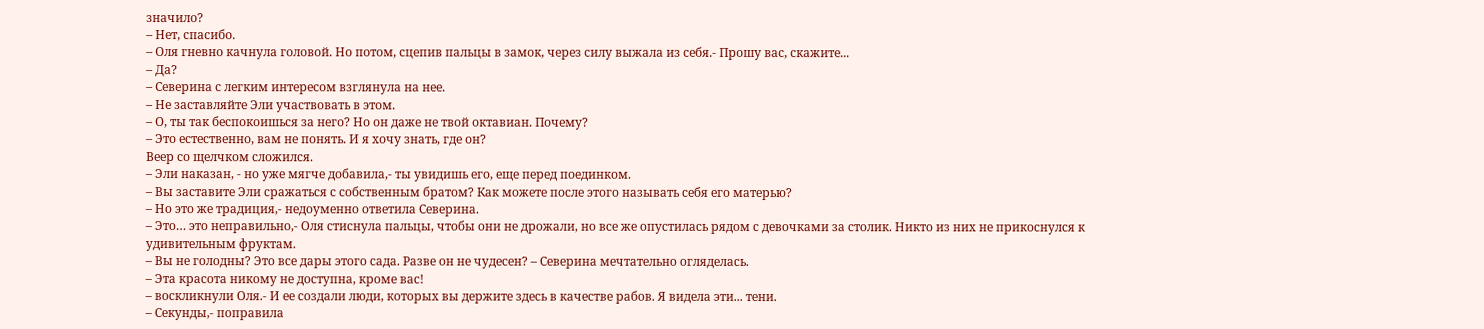значило?
– Нет, спасибо.
– Оля гневно качнула головой. Но потом, сцепив пальцы в замок, через силу выжала из себя.- Прошу вас, скажите...
– Да?
– Северина с легким интересом взглянула на нее.
– Не заставляйте Эли участвовать в этом.
– О, ты так беспокоишься за него? Но он даже не твой октавиан. Почему?
– Это естественно, вам не понять. И я хочу знать, где он?
Веер со щелчком сложился.
– Эли наказан, - но уже мягче добавила,- ты увидишь его, еще перед поединком.
– Вы заставите Эли сражаться с собственным братом? Как можете после этого называть себя его матерью?
– Но это же традиция,- недоуменно ответила Северина.
– Это… это неправильно,- Оля стиснула пальцы, чтобы они не дрожали, но все же опустилась рядом с девочками за столик. Никто из них не прикоснулся к удивительным фруктам.
– Вы не голодны? Это все дары этого сада. Разве он не чудесен? – Северина мечтательно огляделась.
– Эта красота никому не доступна, кроме вас!
– воскликнули Оля.- И ее создали люди, которых вы держите здесь в качестве рабов. Я видела эти... тени.
– Секунды,- поправила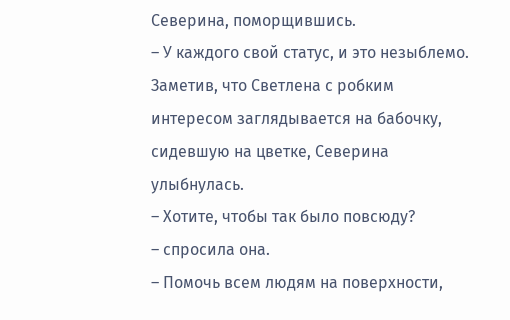Северина, поморщившись.
– У каждого свой статус, и это незыблемо.
Заметив, что Светлена с робким интересом заглядывается на бабочку, сидевшую на цветке, Северина улыбнулась.
– Хотите, чтобы так было повсюду?
– спросила она.
– Помочь всем людям на поверхности,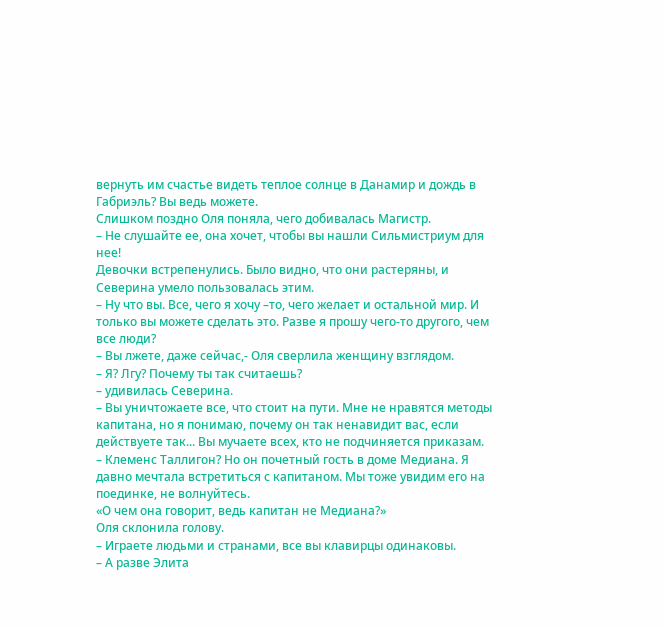вернуть им счастье видеть теплое солнце в Данамир и дождь в Габриэль? Вы ведь можете.
Слишком поздно Оля поняла, чего добивалась Магистр.
– Не слушайте ее, она хочет, чтобы вы нашли Сильмистриум для нее!
Девочки встрепенулись. Было видно, что они растеряны, и Северина умело пользовалась этим.
– Ну что вы. Все, чего я хочу –то, чего желает и остальной мир. И только вы можете сделать это. Разве я прошу чего-то другого, чем все люди?
– Вы лжете, даже сейчас,- Оля сверлила женщину взглядом.
– Я? Лгу? Почему ты так считаешь?
– удивилась Северина.
– Вы уничтожаете все, что стоит на пути. Мне не нравятся методы капитана, но я понимаю, почему он так ненавидит вас, если действуете так... Вы мучаете всех, кто не подчиняется приказам.
– Клеменс Таллигон? Но он почетный гость в доме Медиана. Я давно мечтала встретиться с капитаном. Мы тоже увидим его на поединке, не волнуйтесь.
«О чем она говорит, ведь капитан не Медиана?»
Оля склонила голову.
– Играете людьми и странами, все вы клавирцы одинаковы.
– А разве Элита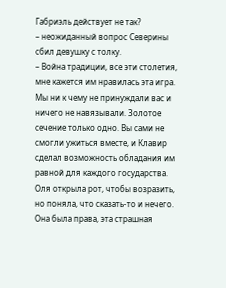Габриэль действует не так?
– неожиданный вопрос Северины сбил девушку с толку.
– Война традиции, все эти столетия, мне кажется им нравилась эта игра. Мы ни к чему не принуждали вас и ничего не навязывали. Золотое сечение только одно. Вы сами не смогли ужиться вместе, и Клавир сделал возможность обладания им равной для каждого государства.
Оля открыла рот, чтобы возразить, но поняла, что сказать-то и нечего. Она была права, эта страшная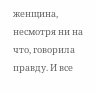женщина, несмотря ни на что, говорила правду. И все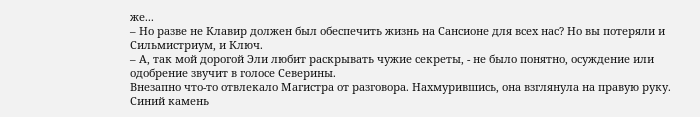же...
– Но разве не Клавир должен был обеспечить жизнь на Сансионе для всех нас? Но вы потеряли и Сильмистриум, и Ключ.
– А, так мой дорогой Эли любит раскрывать чужие секреты, - не было понятно, осуждение или одобрение звучит в голосе Северины.
Внезапно что-то отвлекало Магистра от разговора. Нахмурившись, она взглянула на правую руку. Синий камень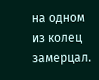на одном из колец замерцал.